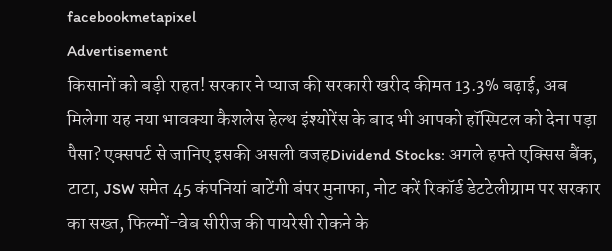facebookmetapixel
Advertisement
किसानों को बड़ी राहत! सरकार ने प्याज की सरकारी खरीद कीमत 13.3% बढ़ाई, अब मिलेगा यह नया भावक्या कैशलेस हेल्थ इंश्योरेंस के बाद भी आपको हॉस्पिटल को देना पड़ा पैसा? एक्सपर्ट से जानिए इसकी असली वजहDividend Stocks: अगले हफ्ते एक्सिस बैंक, टाटा, JSW समेत 45 कंपनियां बाटेंगी बंपर मुनाफा, नोट करें रिकॉर्ड डेटटेलीग्राम पर सरकार का सख्त, फिल्मों-वेब सीरीज की पायरेसी रोकने के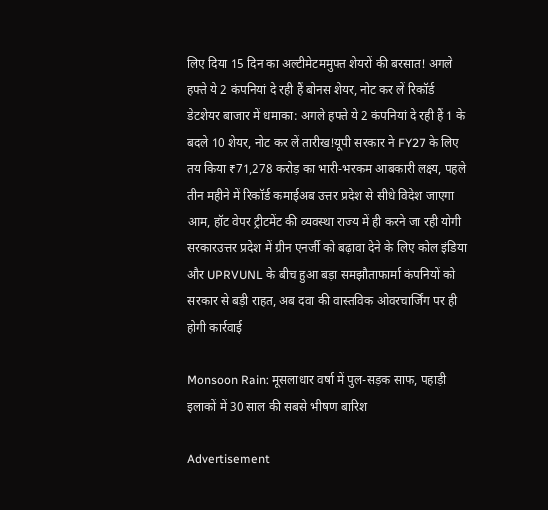लिए दिया 15 दिन का अल्टीमेटममुफ्त शेयरों की बरसात! अगले हफ्ते ये 2 कंपनियां दे रही हैं बोनस शेयर, नोट कर लें रिकॉर्ड डेटशेयर बाजार में धमाका: अगले हफ्ते ये 2 कंपनियां दे रही हैं 1 के बदले 10 शेयर, नोट कर लें तारीख!यूपी सरकार ने FY27 के लिए तय किया ₹71,278 करोड़ का भारी-भरकम आबकारी लक्ष्य, पहले तीन महीने में रिकॉर्ड कमाईअब उत्तर प्रदेश से सीधे विदेश जाएगा आम, हॉट वेपर ट्रीटमेंट की व्यवस्था राज्य में ही करने जा रही योगी सरकारउत्तर प्रदेश में ग्रीन एनर्जी को बढ़ावा देने के लिए कोल इंडिया और UPRVUNL के बीच हुआ बड़ा समझौताफार्मा कंपनियों को सरकार से बड़ी राहत, अब दवा की वास्तविक ओवरचार्जिंग पर ही होगी कार्रवाई

Monsoon Rain: मूसलाधार वर्षा में पुल-सड़क साफ, पहाड़ी इलाकों में 30 साल की सबसे भीषण बारिश

Advertisement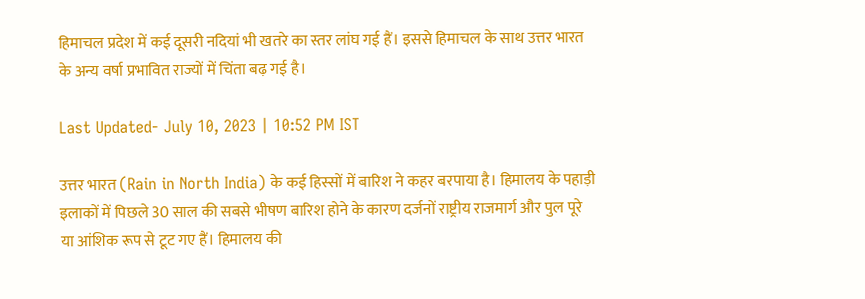हिमाचल प्रदेश में कई दूसरी नदियां भी खतरे का स्तर लांघ गई हैं। इससे हिमाचल के साथ उत्तर भारत के अन्य वर्षा प्रभावित राज्यों में चिंता बढ़ गई है।

Last Updated- July 10, 2023 | 10:52 PM IST

उत्तर भारत (Rain in North India) के कई हिस्सों में बारिश ने कहर बरपाया है। हिमालय के पहाड़ी इलाकों में पिछले 30 साल की सबसे भीषण बारिश होने के कारण दर्जनों राष्ट्रीय राजमार्ग और पुल पूरे या आंशिक रूप से टूट गए हैं। हिमालय की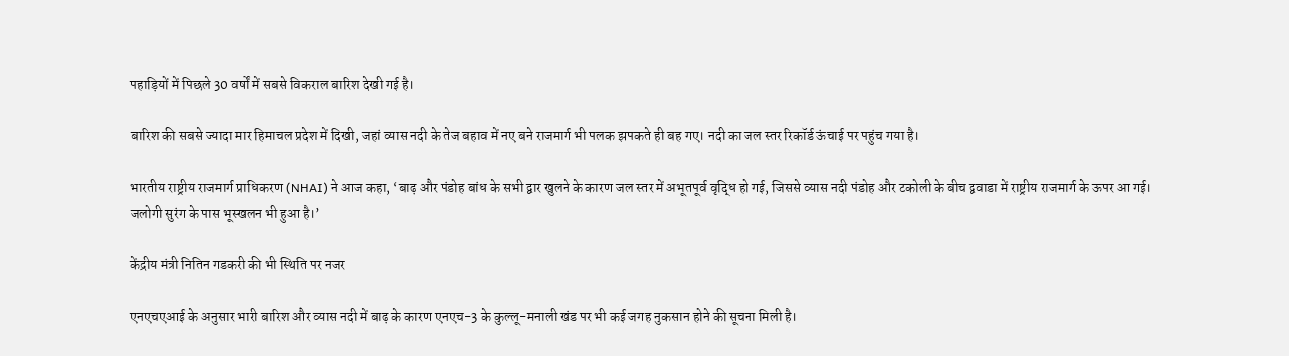पहाड़ियों में पिछले 30 वर्षों में सबसे विकराल बारिश देखी गई है।

बारिश की सबसे ज्यादा मार हिमाचल प्रदेश में दिखी, जहां व्यास नदी के तेज बहाव में नए बने राजमार्ग भी पलक झपकते ही बह गए। नदी का जल स्तर रिकॉर्ड ऊंचाई पर पहुंच गया है।

भारतीय राष्ट्रीय राजमार्ग प्राधिकरण (NHAI) ने आज कहा, ‘बाढ़ और पंडोह बांध के सभी द्वार खुलने के कारण जल स्तर में अभूतपूर्व वृद्धि हो गई, जिससे व्यास नदी पंडोह और टकोली के बीच द्ववाडा में राष्ट्रीय राजमार्ग के ऊपर आ गई। जलोगी सुरंग के पास भूस्खलन भी हुआ है।’

केंद्रीय मंत्री नितिन गडकरी की भी स्थिति पर नजर

एनएचएआई के अनुसार भारी बारिश और व्यास नदी में बाढ़ के कारण एनएच-3 के कुल्लू-मनाली खंड पर भी कई जगह नुकसान होने की सूचना मिली है।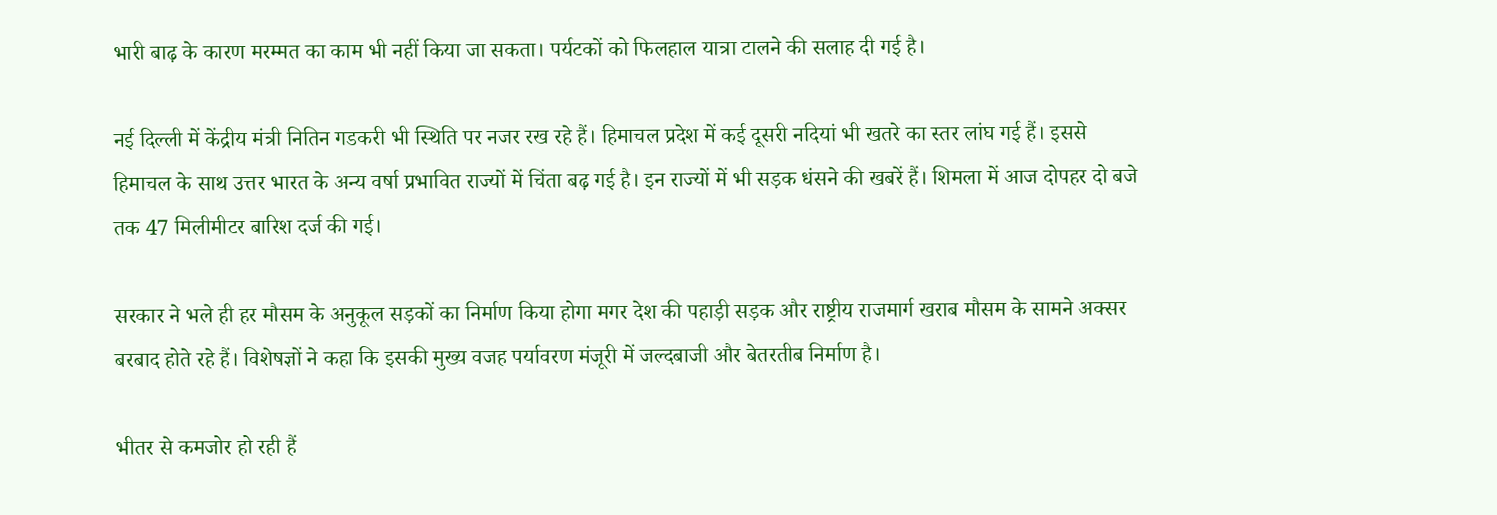भारी बाढ़ के कारण मरम्मत का काम भी नहीं किया जा सकता। पर्यटकों को फिलहाल यात्रा टालने की सलाह दी गई है।

नई दिल्ली में केंद्रीय मंत्री नितिन गडकरी भी स्थिति पर नजर रख रहे हैं। हिमाचल प्रदेश में कई दूसरी नदियां भी खतरे का स्तर लांघ गई हैं। इससे हिमाचल के साथ उत्तर भारत के अन्य वर्षा प्रभावित राज्यों में चिंता बढ़ गई है। इन राज्यों में भी सड़क धंसने की खबरें हैं। शिमला में आज दोपहर दो बजे तक 47 मिलीमीटर बारिश दर्ज की गई।

सरकार ने भले ही हर मौसम के अनुकूल सड़कों का निर्माण किया होगा मगर देश की पहाड़ी सड़क और राष्ट्रीय राजमार्ग खराब मौसम के सामने अक्सर बरबाद होते रहे हैं। विशेषज्ञों ने कहा कि इसकी मुख्य वजह पर्यावरण मंजूरी में जल्दबाजी और बेतरतीब निर्माण है।

भीतर से कमजोर हो रही हैं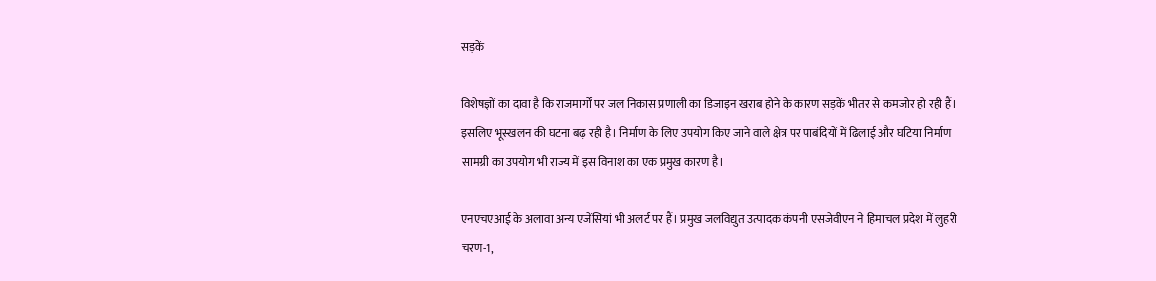सड़कें

विशेषज्ञों का दावा है कि राजमार्गों पर जल निकास प्रणाली का डिजाइन खराब होने के कारण सड़कें भीतर से कमजोर हो रही हैं। इसलिए भूस्खलन की घटना बढ़ रही है। निर्माण के लिए उपयोग किए जाने वाले क्षेत्र पर पाबंदियों में ढिलाई और घटिया निर्माण सामग्री का उपयोग भी राज्य में इस विनाश का एक प्रमुख कारण है।

एनएचएआई के अलावा अन्य एजेंसियां भी अलर्ट पर हैं। प्रमुख जलविद्युत उत्पादक कंपनी एसजेवीएन ने हिमाचल प्रदेश में लुहरी चरण-1,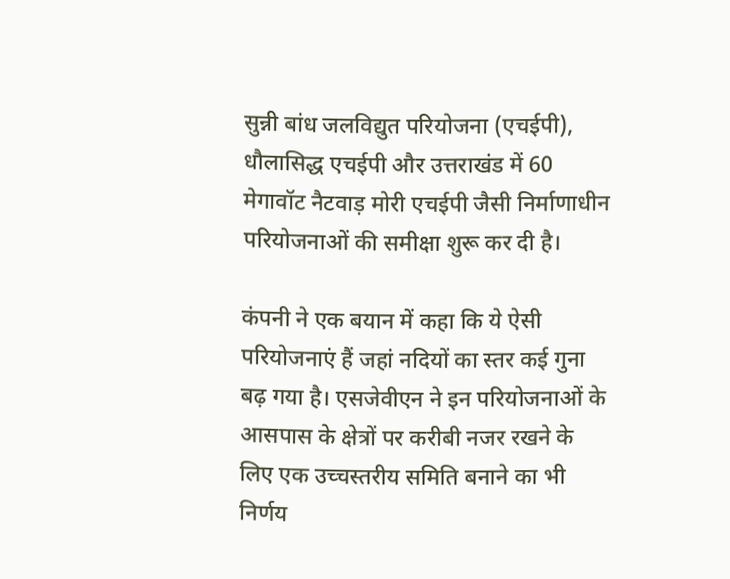सुन्नी बांध जलविद्युत परियोजना (एचईपी), धौलासिद्ध एचईपी और उत्तराखंड में 60 मेगावॉट नैटवाड़ मोरी एचईपी जैसी निर्माणाधीन परियोजनाओं की समीक्षा शुरू कर दी है।

कंपनी ने एक बयान में कहा कि ये ऐसी परियोजनाएं हैं जहां नदियों का स्तर कई गुना बढ़ गया है। एसजेवीएन ने इन परियोजनाओं के आसपास के क्षेत्रों पर करीबी नजर रखने के लिए एक उच्चस्तरीय समिति बनाने का भी निर्णय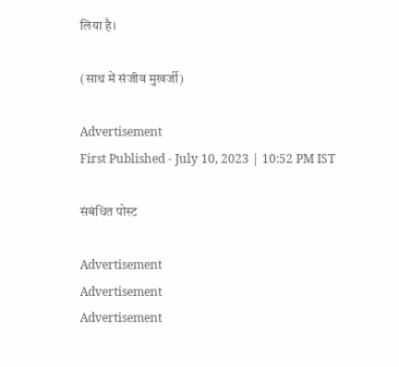लिया है।

(साथ में संजीव मुखर्जी)

Advertisement
First Published - July 10, 2023 | 10:52 PM IST

संबंधित पोस्ट

Advertisement
Advertisement
Advertisement